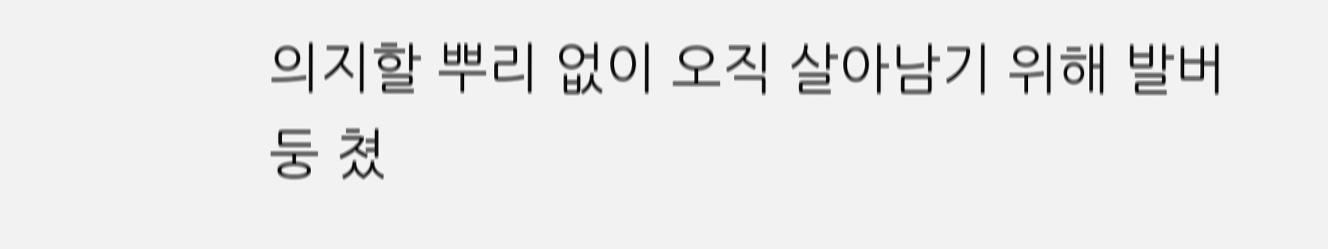의지할 뿌리 없이 오직 살아남기 위해 발버둥 쳤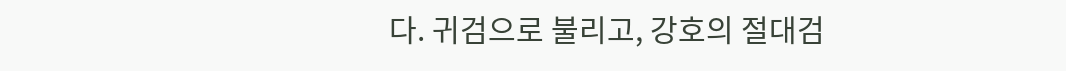다. 귀검으로 불리고, 강호의 절대검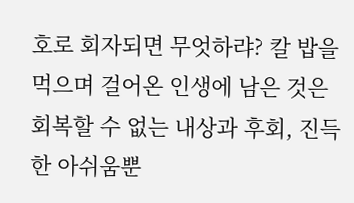호로 회자되면 무엇하랴? 칼 밥을 먹으며 걸어온 인생에 남은 것은 회복할 수 없는 내상과 후회, 진득한 아쉬움뿐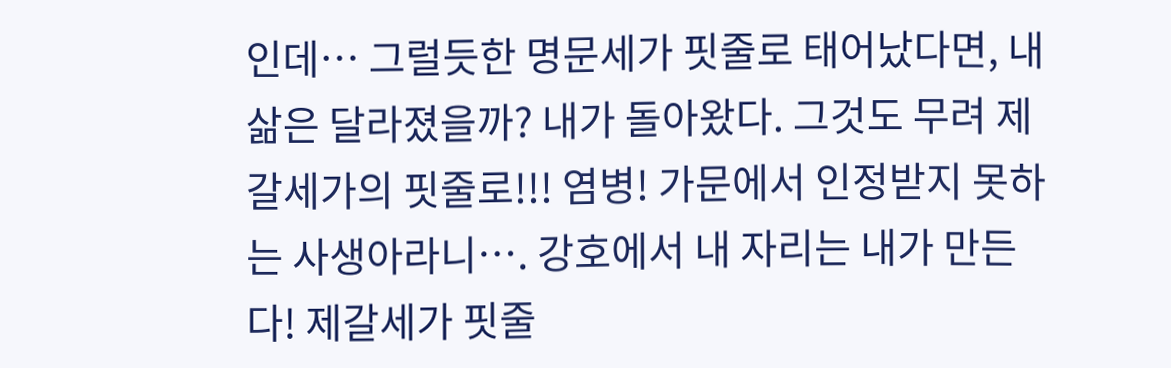인데… 그럴듯한 명문세가 핏줄로 태어났다면, 내 삶은 달라졌을까? 내가 돌아왔다. 그것도 무려 제갈세가의 핏줄로!!! 염병! 가문에서 인정받지 못하는 사생아라니…. 강호에서 내 자리는 내가 만든다! 제갈세가 핏줄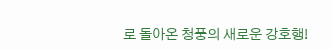로 돌아온 청풍의 새로운 강호행!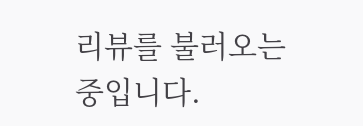리뷰를 불러오는 중입니다.